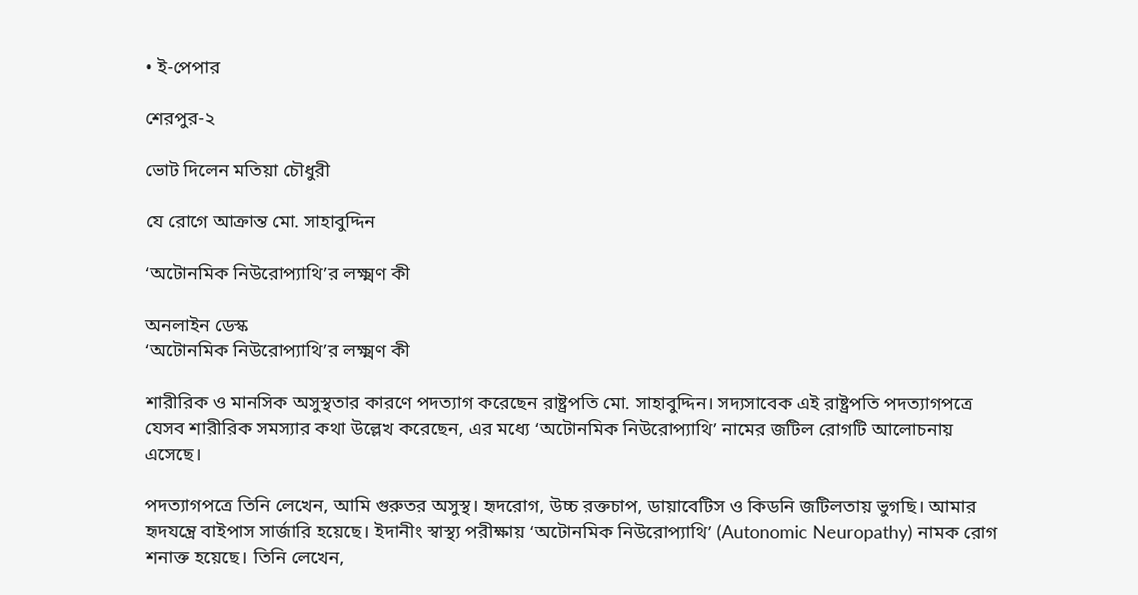• ই-পেপার

শেরপুর-২

ভোট দিলেন মতিয়া চৌধুরী

যে রোগে আক্রান্ত মো. সাহাবুদ্দিন

‘অটোনমিক নিউরোপ্যাথি’র লক্ষ্মণ কী

অনলাইন ডেস্ক
‘অটোনমিক নিউরোপ্যাথি’র লক্ষ্মণ কী

শারীরিক ও মানসিক অসুস্থতার কারণে পদত্যাগ করেছেন রাষ্ট্রপতি মো. সাহাবুদ্দিন। সদ্যসাবেক এই রাষ্ট্রপতি পদত্যাগপত্রে যেসব শারীরিক সমস্যার কথা উল্লেখ করেছেন, এর মধ্যে ‘অটোনমিক নিউরোপ্যাথি’ নামের জটিল রোগটি আলোচনায় এসেছে।

পদত্যাগপত্রে তিনি লেখেন, আমি গুরুতর অসুস্থ। হৃদরোগ, উচ্চ রক্তচাপ, ডায়াবেটিস ও কিডনি জটিলতায় ভুগছি। আমার হৃদযন্ত্রে বাইপাস সার্জারি হয়েছে। ইদানীং স্বাস্থ্য পরীক্ষায় ‘অটোনমিক নিউরোপ্যাথি’ (Autonomic Neuropathy) নামক রোগ শনাক্ত হয়েছে। তিনি লেখেন,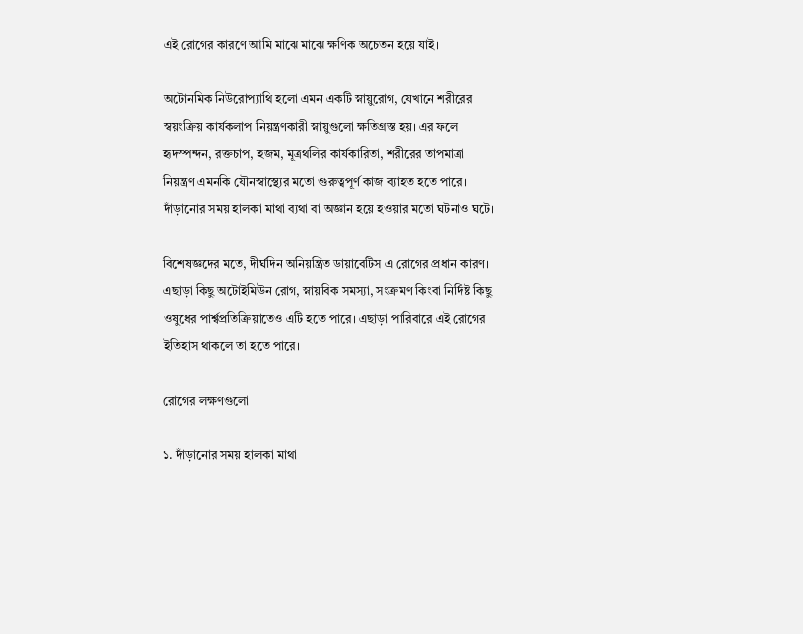এই রোগের কারণে আমি মাঝে মাঝে ক্ষণিক অচেতন হয়ে যাই।

অটোনমিক নিউরোপ্যাথি হলো এমন একটি স্নায়ুরোগ, যেখানে শরীরের স্বয়ংক্রিয় কার্যকলাপ নিয়ন্ত্রণকারী স্নায়ুগুলো ক্ষতিগ্রস্ত হয়। এর ফলে হৃদস্পন্দন, রক্তচাপ, হজম, মূত্রথলির কার্যকারিতা, শরীরের তাপমাত্রা নিয়ন্ত্রণ এমনকি যৌনস্বাস্থ্যের মতো গুরুত্বপূর্ণ কাজ ব্যাহত হতে পারে। দাঁড়ানোর সময় হালকা মাথা ব্যথা বা অজ্ঞান হয়ে হওয়ার মতো ঘটনাও ঘটে।

বিশেষজ্ঞদের মতে, দীর্ঘদিন অনিয়ন্ত্রিত ডায়াবেটিস এ রোগের প্রধান কারণ। এছাড়া কিছু অটোইমিউন রোগ, স্নায়বিক সমস্যা, সংক্রমণ কিংবা নির্দিষ্ট কিছু ওষুধের পার্শ্বপ্রতিক্রিয়াতেও এটি হতে পারে। এছাড়া পারিবারে এই রোগের ইতিহাস থাকলে তা হতে পারে।

রোগের লক্ষণগুলো

১. দাঁড়ানোর সময় হালকা মাথা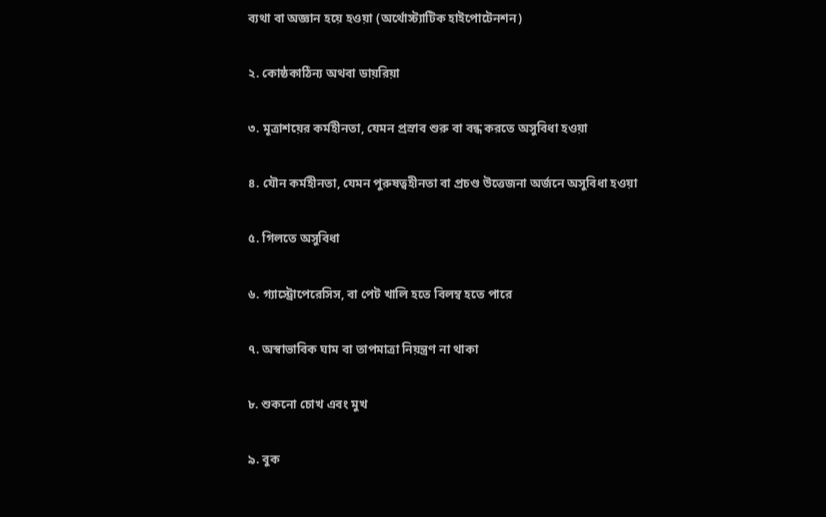ব্যথা বা অজ্ঞান হয়ে হওয়া (অর্থোস্ট্যাটিক হাইপোটেনশন)

২. কোষ্ঠকাঠিন্য অথবা ডায়রিয়া

৩. মূত্রাশয়ের কর্মহীনতা, যেমন প্রস্রাব শুরু বা বন্ধ করতে অসুবিধা হওয়া

৪. যৌন কর্মহীনতা, যেমন পুরুষত্বহীনতা বা প্রচণ্ড উত্তেজনা অর্জনে অসুবিধা হওয়া

৫. গিলতে অসুবিধা

৬. গ্যাস্ট্রোপেরেসিস, বা পেট খালি হতে বিলম্ব হতে পারে

৭. অস্বাভাবিক ঘাম বা তাপমাত্রা নিয়ন্ত্রণ না থাকা

৮. শুকনো চোখ এবং মুখ

৯. বুক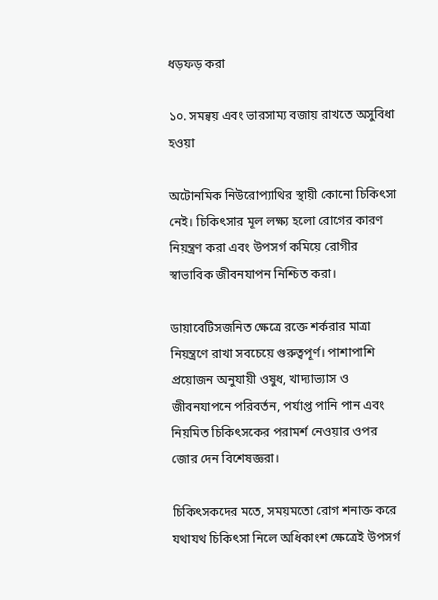ধড়ফড় করা

১০. সমন্বয় এবং ভারসাম্য বজায় রাখতে অসুবিধা হওয়া

অটোনমিক নিউরোপ্যাথির স্থায়ী কোনো চিকিৎসা নেই। চিকিৎসার মূল লক্ষ্য হলো রোগের কারণ নিয়ন্ত্রণ করা এবং উপসর্গ কমিয়ে রোগীর স্বাভাবিক জীবনযাপন নিশ্চিত করা।

ডায়াবেটিসজনিত ক্ষেত্রে রক্তে শর্করার মাত্রা নিয়ন্ত্রণে রাখা সবচেয়ে গুরুত্বপূর্ণ। পাশাপাশি প্রয়োজন অনুযায়ী ওষুধ, খাদ্যাভ্যাস ও জীবনযাপনে পরিবর্তন, পর্যাপ্ত পানি পান এবং নিয়মিত চিকিৎসকের পরামর্শ নেওয়ার ওপর জোর দেন বিশেষজ্ঞরা।

চিকিৎসকদের মতে, সময়মতো রোগ শনাক্ত করে যথাযথ চিকিৎসা নিলে অধিকাংশ ক্ষেত্রেই উপসর্গ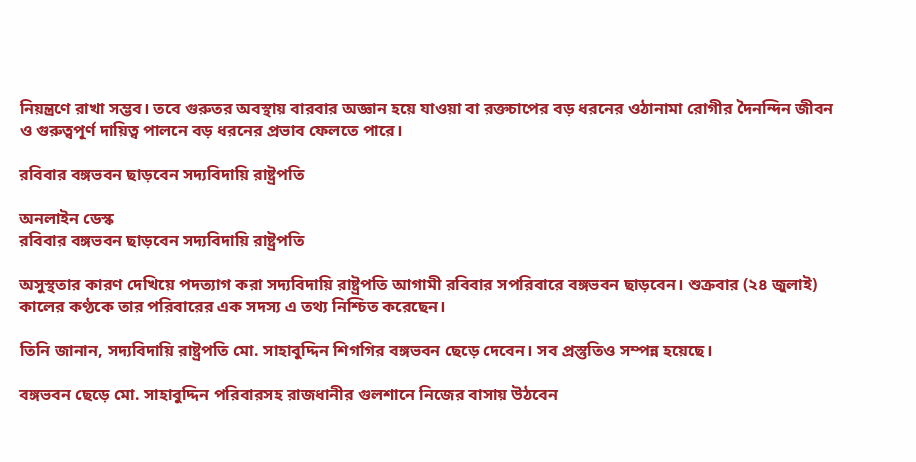নিয়ন্ত্রণে রাখা সম্ভব। তবে গুরুতর অবস্থায় বারবার অজ্ঞান হয়ে যাওয়া বা রক্তচাপের বড় ধরনের ওঠানামা রোগীর দৈনন্দিন জীবন ও গুরুত্বপূর্ণ দায়িত্ব পালনে বড় ধরনের প্রভাব ফেলতে পারে।

রবিবার বঙ্গভবন ছাড়বেন সদ্যবিদায়ি রাষ্ট্রপতি

অনলাইন ডেস্ক
রবিবার বঙ্গভবন ছাড়বেন সদ্যবিদায়ি রাষ্ট্রপতি

অসুস্থতার কারণ দেখিয়ে পদত্যাগ করা সদ্যবিদায়ি রাষ্ট্রপতি আগামী রবিবার সপরিবারে বঙ্গভবন ছাড়বেন। শুক্রবার (২৪ জুলাই) কালের কণ্ঠকে তার পরিবারের এক সদস্য এ তথ্য নিশ্চিত করেছেন।

তিনি জানান, সদ্যবিদায়ি রাষ্ট্রপতি মো. সাহাবুদ্দিন শিগগির বঙ্গভবন ছেড়ে দেবেন। সব প্রস্তুতিও সম্পন্ন হয়েছে।

বঙ্গভবন ছেড়ে মো. সাহাবুদ্দিন পরিবারসহ রাজধানীর গুলশানে নিজের বাসায় উঠবেন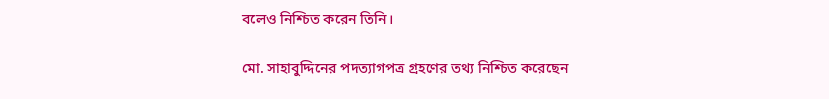বলেও নিশ্চিত করেন তিনি।

মো. সাহাবুদ্দিনের পদত্যাগপত্র গ্রহণের তথ্য নিশ্চিত করেছেন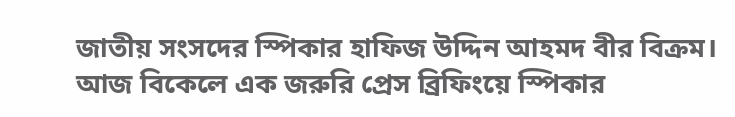জাতীয় সংসদের স্পিকার হাফিজ উদ্দিন আহমদ বীর বিক্রম। আজ বিকেলে এক জরুরি প্রেস ব্রিফিংয়ে স্পিকার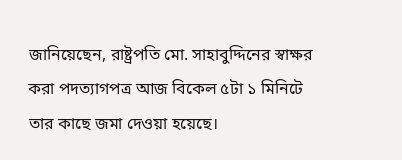জানিয়েছেন, রাষ্ট্রপতি মো. সাহাবুদ্দিনের স্বাক্ষর করা পদত্যাগপত্র আজ বিকেল ৫টা ১ মিনিটে তার কাছে জমা দেওয়া হয়েছে।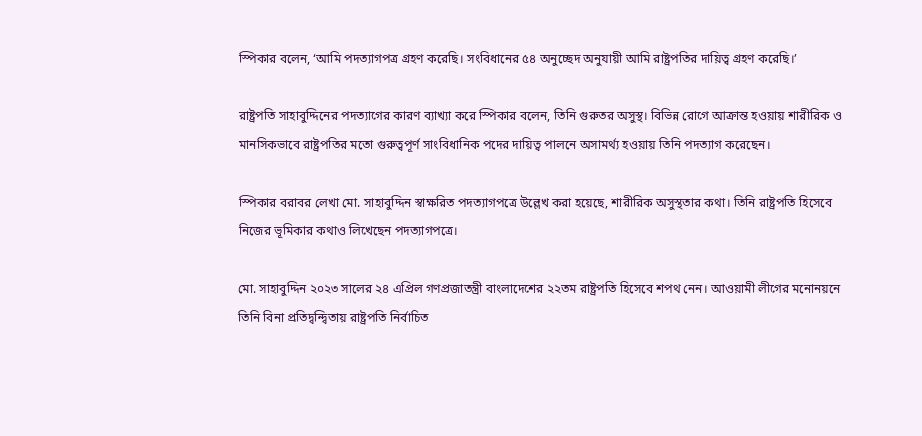স্পিকার বলেন, ‘আমি পদত্যাগপত্র গ্রহণ করেছি। সংবিধানের ৫৪ অনুচ্ছেদ অনুযায়ী আমি রাষ্ট্রপতির দায়িত্ব গ্রহণ করেছি।’

রাষ্ট্রপতি সাহাবুদ্দিনের পদত্যাগের কারণ ব্যাখ্যা করে স্পিকার বলেন, তিনি গুরুতর অসুস্থ। বিভিন্ন রোগে আক্রান্ত হওয়ায় শারীরিক ও মানসিকভাবে রাষ্ট্রপতির মতো গুরুত্বপূর্ণ সাংবিধানিক পদের দায়িত্ব পালনে অসামর্থ্য হওয়ায় তিনি পদত্যাগ করেছেন।

স্পিকার বরাবর লেখা মো. সাহাবুদ্দিন স্বাক্ষরিত পদত্যাগপত্রে উল্লেখ করা হয়েছে, শারীরিক অসুস্থতার কথা। তিনি রাষ্ট্রপতি হিসেবে নিজের ভূমিকার কথাও লিখেছেন পদত্যাগপত্রে।

মো. সাহাবুদ্দিন ২০২৩ সালের ২৪ এপ্রিল গণপ্রজাতন্ত্রী বাংলাদেশের ২২তম রাষ্ট্রপতি হিসেবে শপথ নেন। আওয়ামী লীগের মনোনয়নে তিনি বিনা প্রতিদ্বন্দ্বিতায় রাষ্ট্রপতি নির্বাচিত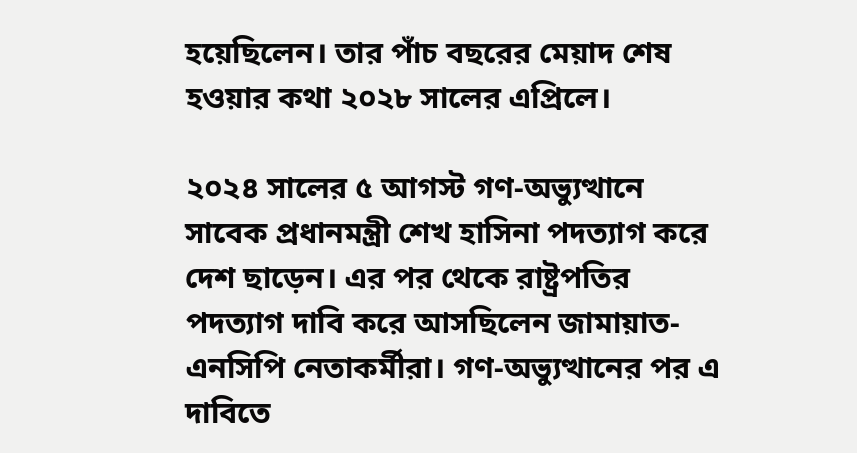হয়েছিলেন। তার পাঁচ বছরের মেয়াদ শেষ হওয়ার কথা ২০২৮ সালের এপ্রিলে।

২০২৪ সালের ৫ আগস্ট গণ-অভ্যুত্থানে সাবেক প্রধানমন্ত্রী শেখ হাসিনা পদত্যাগ করে দেশ ছাড়েন। এর পর থেকে রাষ্ট্রপতির পদত্যাগ দাবি করে আসছিলেন জামায়াত-এনসিপি নেতাকর্মীরা। গণ-অভ্যুত্থানের পর এ দাবিতে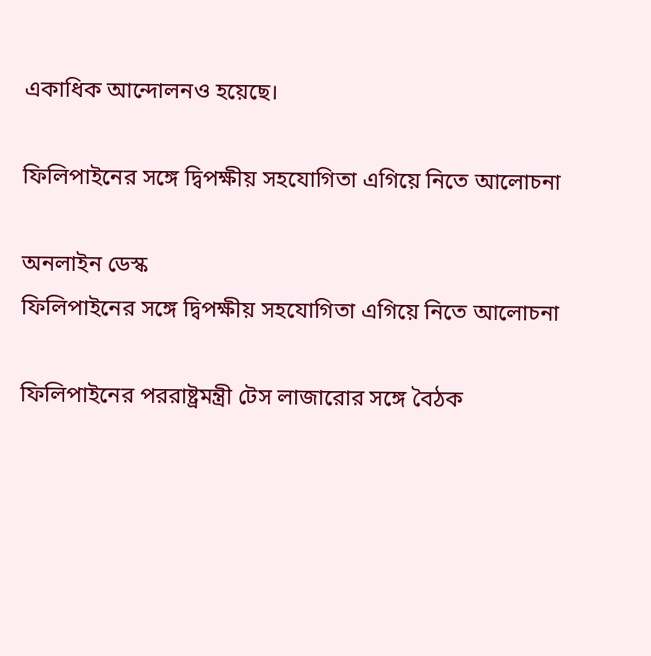একাধিক আন্দোলনও হয়েছে।

ফিলিপাইনের সঙ্গে দ্বিপক্ষীয় সহযোগিতা এগিয়ে নিতে আলোচনা

অনলাইন ডেস্ক
ফিলিপাইনের সঙ্গে দ্বিপক্ষীয় সহযোগিতা এগিয়ে নিতে আলোচনা

ফিলিপাইনের পররাষ্ট্রমন্ত্রী টেস লাজারোর সঙ্গে বৈঠক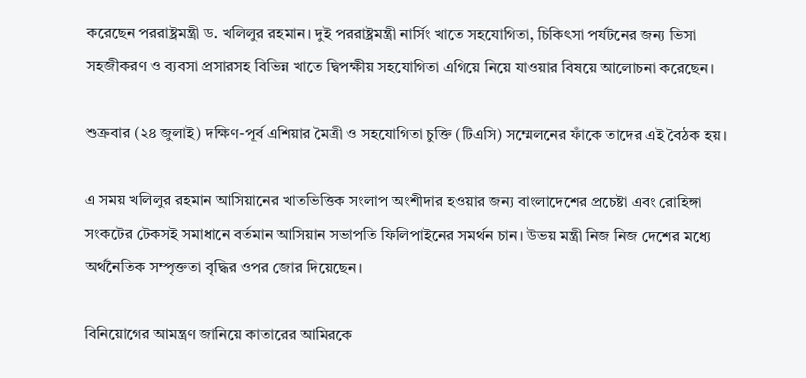করেছেন পররাষ্ট্রমন্ত্রী ড. খলিলুর রহমান। দুই পররাষ্ট্রমন্ত্রী নার্সিং খাতে সহযোগিতা, চিকিৎসা পর্যটনের জন্য ভিসা সহজীকরণ ও ব্যবসা প্রসারসহ বিভিন্ন খাতে দ্বিপক্ষীয় সহযোগিতা এগিয়ে নিয়ে যাওয়ার বিষয়ে আলোচনা করেছেন।

শুক্রবার (২৪ জুলাই) দক্ষিণ-পূর্ব এশিয়ার মৈত্রী ও সহযোগিতা চুক্তি (টিএসি) সম্মেলনের ফাঁকে তাদের এই বৈঠক হয়।

এ সময় খলিলুর রহমান আসিয়ানের খাতভিত্তিক সংলাপ অংশীদার হওয়ার জন্য বাংলাদেশের প্রচেষ্টা এবং রোহিঙ্গা সংকটের টেকসই সমাধানে বর্তমান আসিয়ান সভাপতি ফিলিপাইনের সমর্থন চান। উভয় মন্ত্রী নিজ নিজ দেশের মধ্যে অর্থনৈতিক সম্পৃক্ততা বৃদ্ধির ওপর জোর দিয়েছেন।

বিনিয়োগের আমন্ত্রণ জানিয়ে কাতারের আমিরকে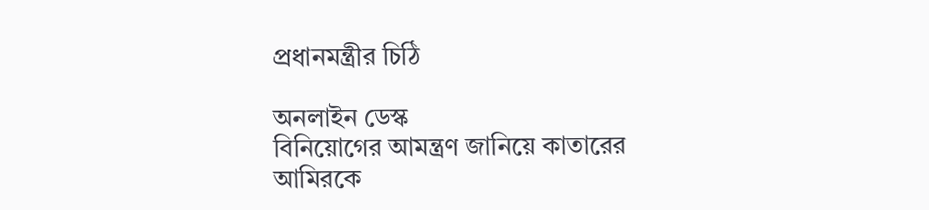প্রধানমন্ত্রীর চিঠি

অনলাইন ডেস্ক
বিনিয়োগের আমন্ত্রণ জানিয়ে কাতারের আমিরকে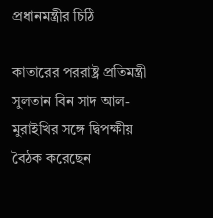প্রধানমন্ত্রীর চিঠি

কাতারের পররাষ্ট্র প্রতিমন্ত্রী সুলতান বিন সাদ আল-মুরাইখির সঙ্গে দ্বিপক্ষীয় বৈঠক করেছেন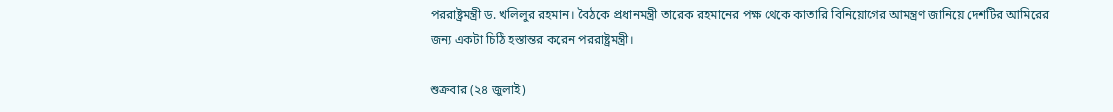পররাষ্ট্রমন্ত্রী ড. খলিলুর রহমান। বৈঠকে প্রধানমন্ত্রী তারেক রহমানের পক্ষ থেকে কাতারি বিনিয়োগের আমন্ত্রণ জানিয়ে দেশটির আমিরের জন্য একটা চিঠি হস্তান্তর করেন পররাষ্ট্রমন্ত্রী।

শুক্রবার (২৪ জুলাই)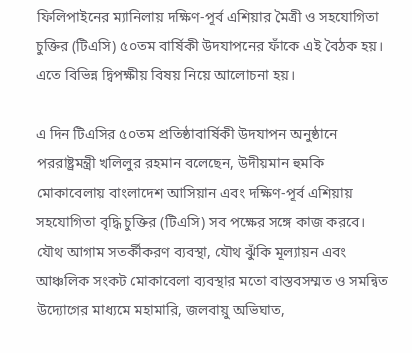ফিলিপাইনের ম্যানিলায় দক্ষিণ-পূর্ব এশিয়ার মৈত্রী ও সহযোগিতা চুক্তির (টিএসি) ৫০তম বার্ষিকী উদযাপনের ফাঁকে এই বৈঠক হয়। এতে বিভিন্ন দ্বিপক্ষীয় বিষয় নিয়ে আলোচনা হয়।

এ দিন টিএসির ৫০তম প্রতিষ্ঠাবার্ষিকী উদযাপন অনুষ্ঠানে পররাষ্ট্রমন্ত্রী খলিলুর রহমান বলেছেন, উদীয়মান হুমকি মোকাবেলায় বাংলাদেশ আসিয়ান এবং দক্ষিণ-পূর্ব এশিয়ায় সহযোগিতা বৃদ্ধি চুক্তির (টিএসি) সব পক্ষের সঙ্গে কাজ করবে। যৌথ আগাম সতর্কীকরণ ব্যবস্থা, যৌথ ঝুঁকি মূল্যায়ন এবং আঞ্চলিক সংকট মোকাবেলা ব্যবস্থার মতো বাস্তবসম্মত ও সমন্বিত উদ্যোগের মাধ্যমে মহামারি, জলবায়ু অভিঘাত,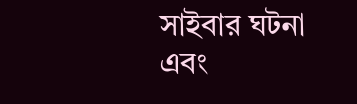সাইবার ঘটনা এবং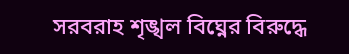সরবরাহ শৃঙ্খল বিঘ্নের বিরুদ্ধে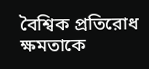বৈশ্বিক প্রতিরোধ ক্ষমতাকে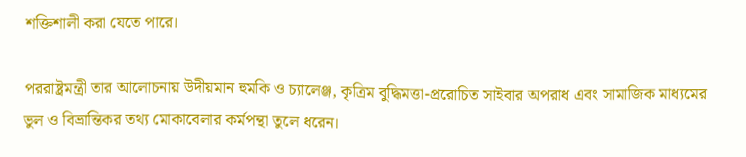শক্তিশালী করা যেতে পারে।

পররাষ্ট্রমন্ত্রী তার আলোচনায় উদীয়মান হুমকি ও চ্যালেঞ্জ, কৃত্রিম বুদ্ধিমত্তা-প্ররোচিত সাইবার অপরাধ এবং সামাজিক মাধ্যমের ভুল ও বিভ্রান্তিকর তথ্য মোকাবেলার কর্মপন্থা তুলে ধরেন।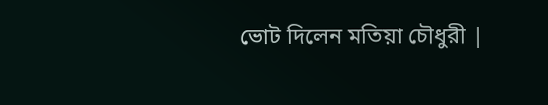ভোট দিলেন মতিয়া চৌধুরী |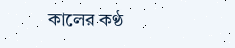কালের কণ্ঠ